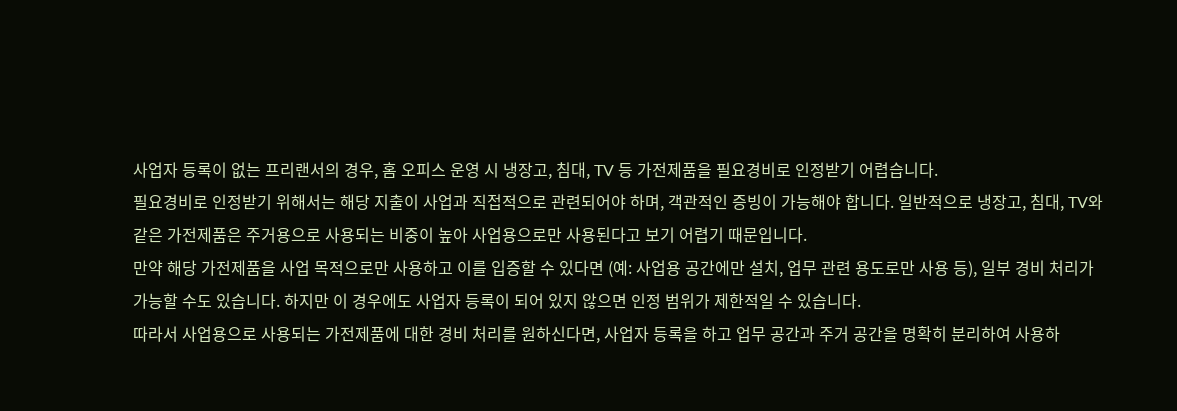사업자 등록이 없는 프리랜서의 경우, 홈 오피스 운영 시 냉장고, 침대, TV 등 가전제품을 필요경비로 인정받기 어렵습니다.
필요경비로 인정받기 위해서는 해당 지출이 사업과 직접적으로 관련되어야 하며, 객관적인 증빙이 가능해야 합니다. 일반적으로 냉장고, 침대, TV와 같은 가전제품은 주거용으로 사용되는 비중이 높아 사업용으로만 사용된다고 보기 어렵기 때문입니다.
만약 해당 가전제품을 사업 목적으로만 사용하고 이를 입증할 수 있다면 (예: 사업용 공간에만 설치, 업무 관련 용도로만 사용 등), 일부 경비 처리가 가능할 수도 있습니다. 하지만 이 경우에도 사업자 등록이 되어 있지 않으면 인정 범위가 제한적일 수 있습니다.
따라서 사업용으로 사용되는 가전제품에 대한 경비 처리를 원하신다면, 사업자 등록을 하고 업무 공간과 주거 공간을 명확히 분리하여 사용하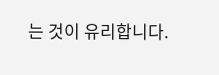는 것이 유리합니다.